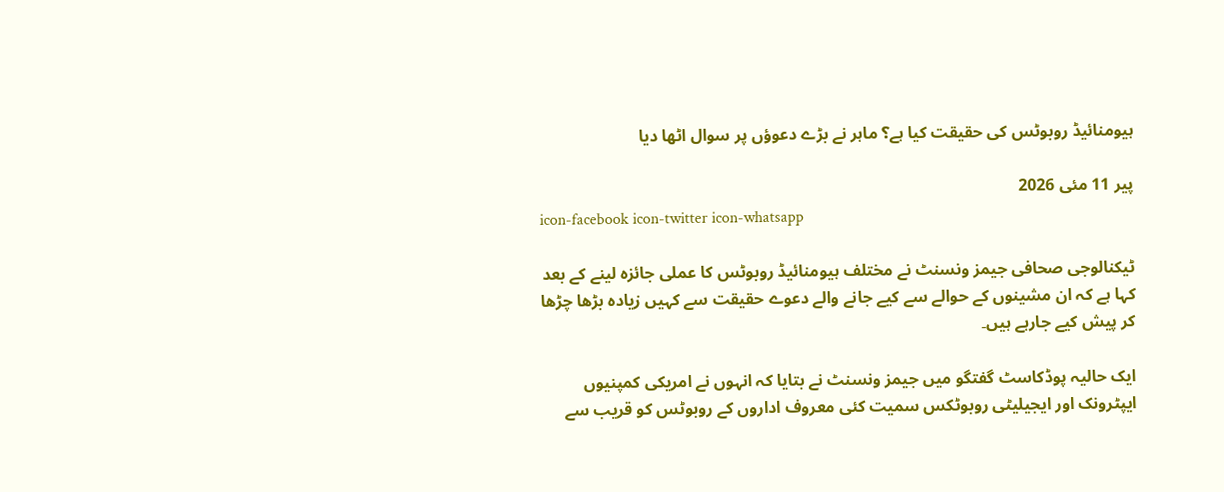ہیومنائیڈ روبوٹس کی حقیقت کیا ہے؟ ماہر نے بڑے دعوؤں پر سوال اٹھا دیا

پیر 11 مئی 2026
icon-facebook icon-twitter icon-whatsapp

ٹیکنالوجی صحافی جیمز ونسنٹ نے مختلف ہیومنائیڈ روبوٹس کا عملی جائزہ لینے کے بعد کہا ہے کہ ان مشینوں کے حوالے سے کیے جانے والے دعوے حقیقت سے کہیں زیادہ بڑھا چڑھا کر پیش کیے جارہے ہیں۔

ایک حالیہ پوڈکاسٹ گفتگو میں جیمز ونسنٹ نے بتایا کہ انہوں نے امریکی کمپنیوں ایپٹرونک اور ایجیلیٹی روبوٹکس سمیت کئی معروف اداروں کے روبوٹس کو قریب سے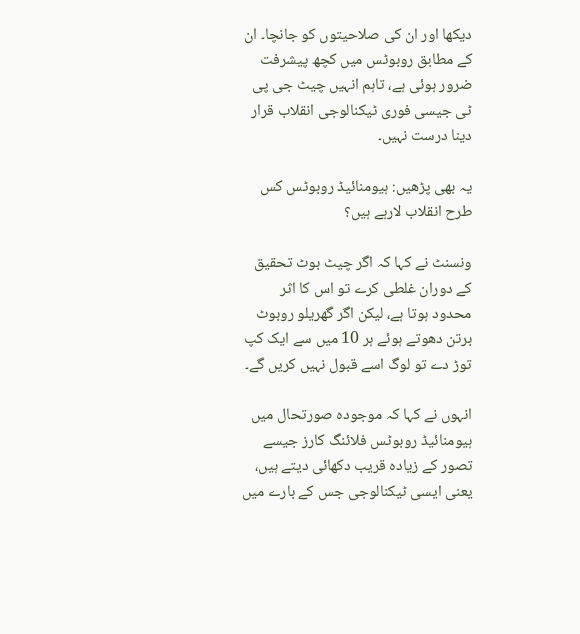دیکھا اور ان کی صلاحیتوں کو جانچا۔ ان کے مطابق روبوٹس میں کچھ پیشرفت ضرور ہوئی ہے، تاہم انہیں چیٹ جی پی ٹی جیسی فوری ٹیکنالوجی انقلاب قرار دینا درست نہیں۔

یہ بھی پڑھیں: ہیومنائیڈ روبوٹس کس طرح انقلاب لارہے ہیں؟

ونسنٹ نے کہا کہ اگر چیٹ بوٹ تحقیق کے دوران غلطی کرے تو اس کا اثر محدود ہوتا ہے، لیکن اگر گھریلو روبوٹ برتن دھوتے ہوئے ہر 10 میں سے ایک کپ توڑ دے تو لوگ اسے قبول نہیں کریں گے۔

انہوں نے کہا کہ موجودہ صورتحال میں ہیومنائیڈ روبوٹس فلائنگ کارز جیسے تصور کے زیادہ قریب دکھائی دیتے ہیں، یعنی ایسی ٹیکنالوجی جس کے بارے میں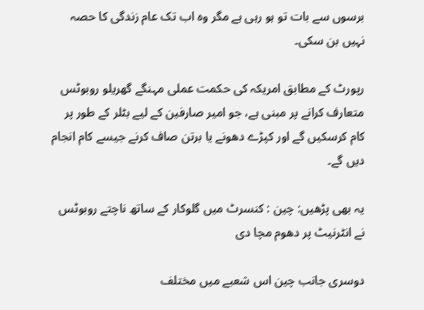برسوں سے بات تو ہو رہی ہے مگر وہ اب تک عام زندگی کا حصہ نہیں بن سکی۔

رپورٹ کے مطابق امریکہ کی حکمت عملی مہنگے گھریلو روبوٹس متعارف کرانے پر مبنی ہے، جو امیر صارفین کے لیے بٹلر کے طور پر کام کرسکیں گے اور کپڑے دھونے یا برتن صاف کرنے جیسے کام انجام دیں گے۔

یہ بھی پڑھیں: چین : کنسرٹ میں گلوکار کے ساتھ ناچتے روبوٹس نے انٹرنیٹ پر دھوم مچا دی

دوسری جانب چین اس شعبے میں مختلف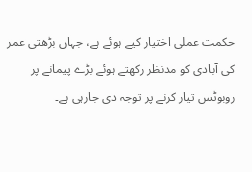حکمت عملی اختیار کیے ہوئے ہے، جہاں بڑھتی عمر کی آبادی کو مدنظر رکھتے ہوئے بڑے پیمانے پر روبوٹس تیار کرنے پر توجہ دی جارہی ہے۔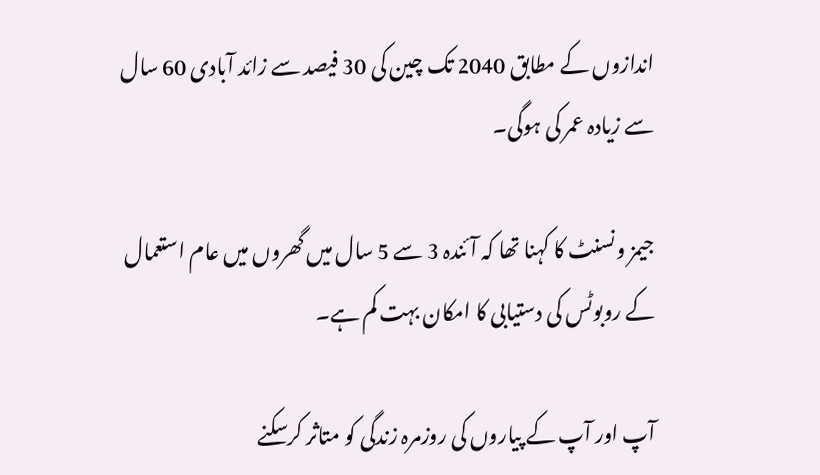اندازوں کے مطابق 2040 تک چین کی 30 فیصد سے زائد آبادی 60 سال سے زیادہ عمر کی ہوگی۔

جیمز ونسنٹ کا کہنا تھا کہ آئندہ 3 سے 5 سال میں گھروں میں عام استعمال کے روبوٹس کی دستیابی کا امکان بہت کم ہے۔

آپ اور آپ کے پیاروں کی روزمرہ زندگی کو متاثر کرسکنے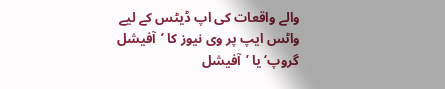والے واقعات کی اپ ڈیٹس کے لیے واٹس ایپ پر وی نیوز کا ’آفیشل گروپ‘ یا ’آفیشل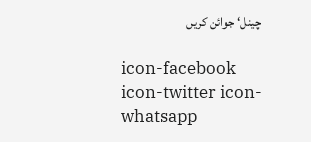چینل‘ جوائن کریں

icon-facebook icon-twitter icon-whatsapp